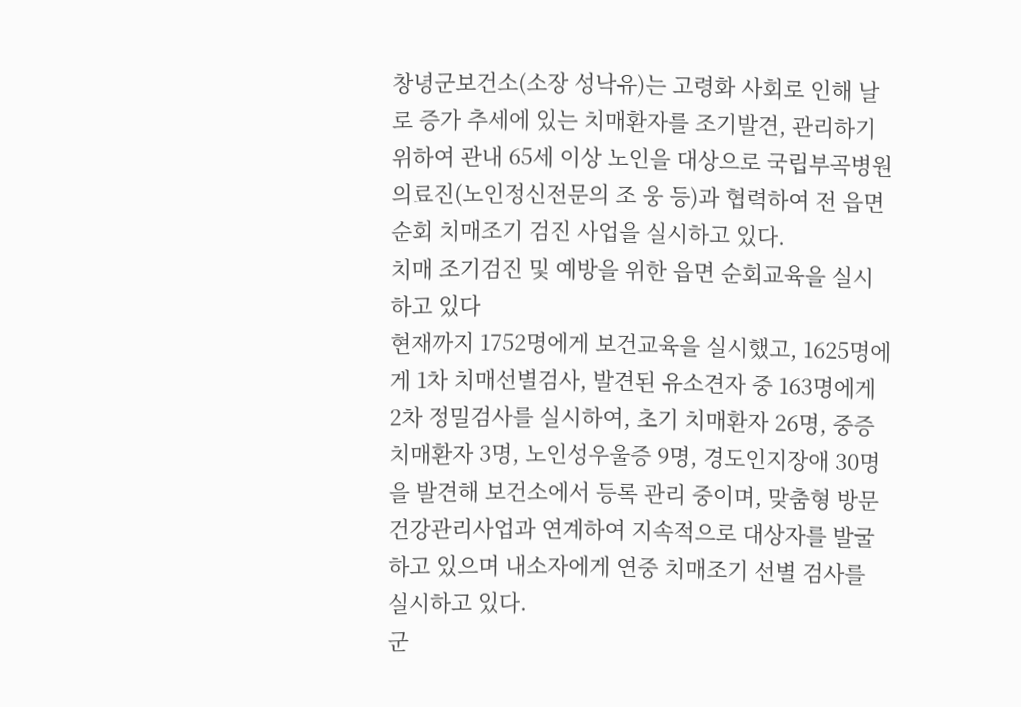창녕군보건소(소장 성낙유)는 고령화 사회로 인해 날로 증가 추세에 있는 치매환자를 조기발견, 관리하기 위하여 관내 65세 이상 노인을 대상으로 국립부곡병원 의료진(노인정신전문의 조 웅 등)과 협력하여 전 읍면순회 치매조기 검진 사업을 실시하고 있다.
치매 조기검진 및 예방을 위한 읍면 순회교육을 실시하고 있다
현재까지 1752명에게 보건교육을 실시했고, 1625명에게 1차 치매선별검사, 발견된 유소견자 중 163명에게 2차 정밀검사를 실시하여, 초기 치매환자 26명, 중증 치매환자 3명, 노인성우울증 9명, 경도인지장애 30명을 발견해 보건소에서 등록 관리 중이며, 맞춤형 방문건강관리사업과 연계하여 지속적으로 대상자를 발굴하고 있으며 내소자에게 연중 치매조기 선별 검사를 실시하고 있다.
군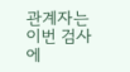관계자는 이번 검사에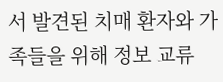서 발견된 치매 환자와 가족들을 위해 정보 교류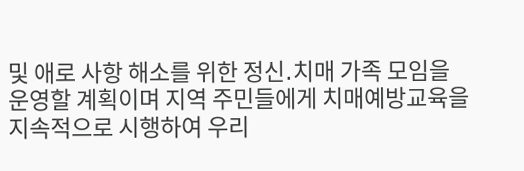및 애로 사항 해소를 위한 정신․치매 가족 모임을 운영할 계획이며 지역 주민들에게 치매예방교육을 지속적으로 시행하여 우리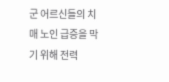군 어르신들의 치매 노인 급증을 막기 위해 전력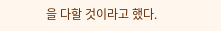을 다할 것이라고 했다.